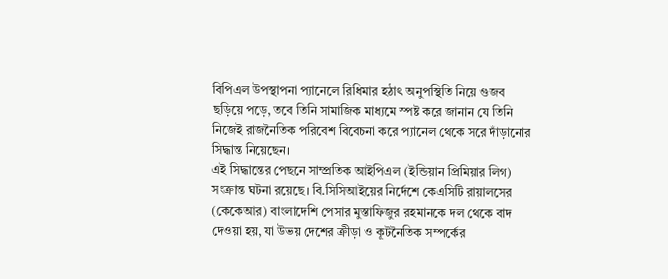বিপিএল উপস্থাপনা প্যানেলে রিধিমার হঠাৎ অনুপস্থিতি নিয়ে গুজব ছড়িয়ে পড়ে, তবে তিনি সামাজিক মাধ্যমে স্পষ্ট করে জানান যে তিনি নিজেই রাজনৈতিক পরিবেশ বিবেচনা করে প্যানেল থেকে সরে দাঁড়ানোর সিদ্ধান্ত নিয়েছেন।
এই সিদ্ধান্তের পেছনে সাম্প্রতিক আইপিএল (ইন্ডিয়ান প্রিমিয়ার লিগ) সংক্রান্ত ঘটনা রয়েছে। বি.সিসিআইয়ের নির্দেশে কেএসিটি রায়ালসের (কেকেআর) বাংলাদেশি পেসার মুস্তাফিজুর রহমানকে দল থেকে বাদ দেওয়া হয়, যা উভয় দেশের ক্রীড়া ও কূটনৈতিক সম্পর্কের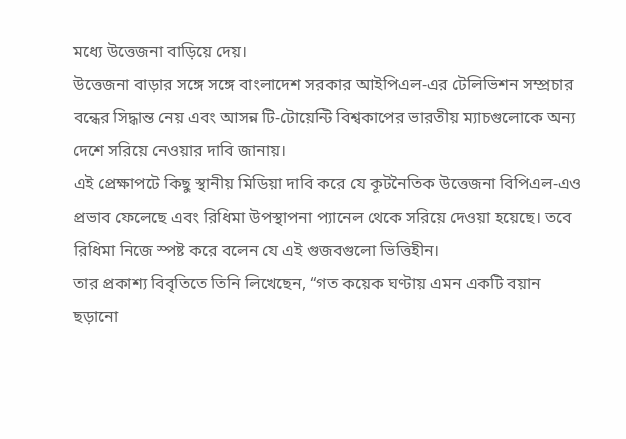মধ্যে উত্তেজনা বাড়িয়ে দেয়।
উত্তেজনা বাড়ার সঙ্গে সঙ্গে বাংলাদেশ সরকার আইপিএল-এর টেলিভিশন সম্প্রচার বন্ধের সিদ্ধান্ত নেয় এবং আসন্ন টি-টোয়েন্টি বিশ্বকাপের ভারতীয় ম্যাচগুলোকে অন্য দেশে সরিয়ে নেওয়ার দাবি জানায়।
এই প্রেক্ষাপটে কিছু স্থানীয় মিডিয়া দাবি করে যে কূটনৈতিক উত্তেজনা বিপিএল-এও প্রভাব ফেলেছে এবং রিধিমা উপস্থাপনা প্যানেল থেকে সরিয়ে দেওয়া হয়েছে। তবে রিধিমা নিজে স্পষ্ট করে বলেন যে এই গুজবগুলো ভিত্তিহীন।
তার প্রকাশ্য বিবৃতিতে তিনি লিখেছেন, “গত কয়েক ঘণ্টায় এমন একটি বয়ান ছড়ানো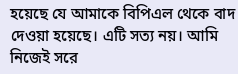হয়েছে যে আমাকে বিপিএল থেকে বাদ দেওয়া হয়েছে। এটি সত্য নয়। আমি নিজেই সরে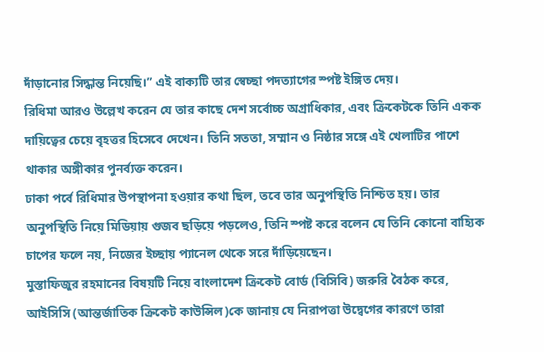দাঁড়ানোর সিদ্ধান্ত নিয়েছি।” এই বাক্যটি তার স্বেচ্ছা পদত্যাগের স্পষ্ট ইঙ্গিত দেয়।
রিধিমা আরও উল্লেখ করেন যে তার কাছে দেশ সর্বোচ্চ অগ্রাধিকার, এবং ক্রিকেটকে তিনি একক দায়িত্বের চেয়ে বৃহত্তর হিসেবে দেখেন। তিনি সততা, সম্মান ও নিষ্ঠার সঙ্গে এই খেলাটির পাশে থাকার অঙ্গীকার পুনর্ব্যক্ত করেন।
ঢাকা পর্বে রিধিমার উপস্থাপনা হওয়ার কথা ছিল, তবে তার অনুপস্থিতি নিশ্চিত হয়। তার অনুপস্থিতি নিয়ে মিডিয়ায় গুজব ছড়িয়ে পড়লেও, তিনি স্পষ্ট করে বলেন যে তিনি কোনো বাহ্যিক চাপের ফলে নয়, নিজের ইচ্ছায় প্যানেল থেকে সরে দাঁড়িয়েছেন।
মুস্তাফিজুর রহমানের বিষয়টি নিয়ে বাংলাদেশ ক্রিকেট বোর্ড (বিসিবি) জরুরি বৈঠক করে, আইসিসি (আন্তর্জাতিক ক্রিকেট কাউন্সিল)কে জানায় যে নিরাপত্তা উদ্বেগের কারণে তারা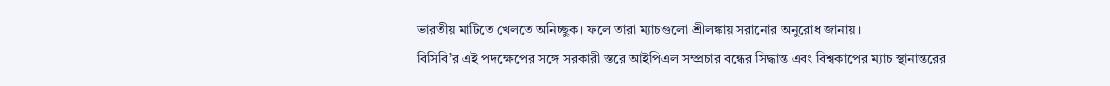ভারতীয় মাটিতে খেলতে অনিচ্ছুক। ফলে তারা ম্যাচগুলো শ্রীলঙ্কায় সরানোর অনুরোধ জানায়।
বিসিবি’র এই পদক্ষেপের সঙ্গে সরকারী স্তরে আইপিএল সম্প্রচার বন্ধের সিদ্ধান্ত এবং বিশ্বকাপের ম্যাচ স্থানান্তরের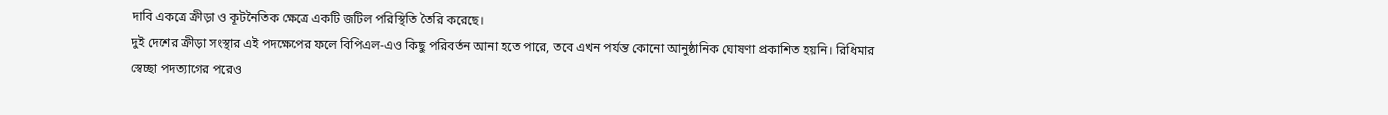দাবি একত্রে ক্রীড়া ও কূটনৈতিক ক্ষেত্রে একটি জটিল পরিস্থিতি তৈরি করেছে।
দুই দেশের ক্রীড়া সংস্থার এই পদক্ষেপের ফলে বিপিএল-এও কিছু পরিবর্তন আনা হতে পারে, তবে এখন পর্যন্ত কোনো আনুষ্ঠানিক ঘোষণা প্রকাশিত হয়নি। রিধিমার স্বেচ্ছা পদত্যাগের পরেও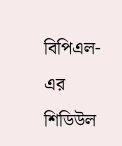বিপিএল-এর শিডিউল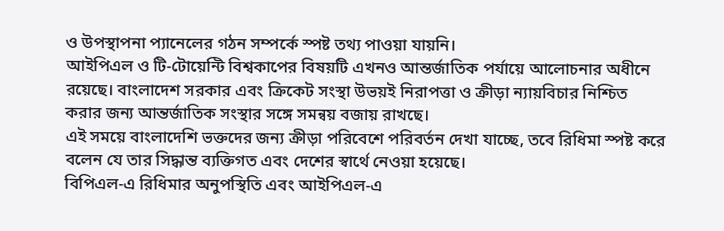ও উপস্থাপনা প্যানেলের গঠন সম্পর্কে স্পষ্ট তথ্য পাওয়া যায়নি।
আইপিএল ও টি-টোয়েন্টি বিশ্বকাপের বিষয়টি এখনও আন্তর্জাতিক পর্যায়ে আলোচনার অধীনে রয়েছে। বাংলাদেশ সরকার এবং ক্রিকেট সংস্থা উভয়ই নিরাপত্তা ও ক্রীড়া ন্যায়বিচার নিশ্চিত করার জন্য আন্তর্জাতিক সংস্থার সঙ্গে সমন্বয় বজায় রাখছে।
এই সময়ে বাংলাদেশি ভক্তদের জন্য ক্রীড়া পরিবেশে পরিবর্তন দেখা যাচ্ছে, তবে রিধিমা স্পষ্ট করে বলেন যে তার সিদ্ধান্ত ব্যক্তিগত এবং দেশের স্বার্থে নেওয়া হয়েছে।
বিপিএল-এ রিধিমার অনুপস্থিতি এবং আইপিএল-এ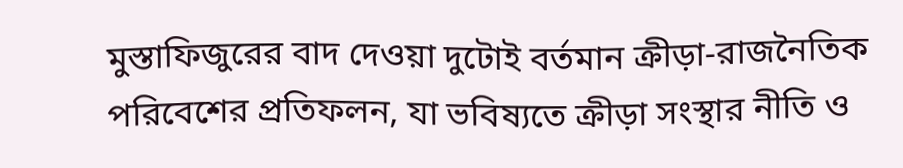মুস্তাফিজুরের বাদ দেওয়া দুটোই বর্তমান ক্রীড়া-রাজনৈতিক পরিবেশের প্রতিফলন, যা ভবিষ্যতে ক্রীড়া সংস্থার নীতি ও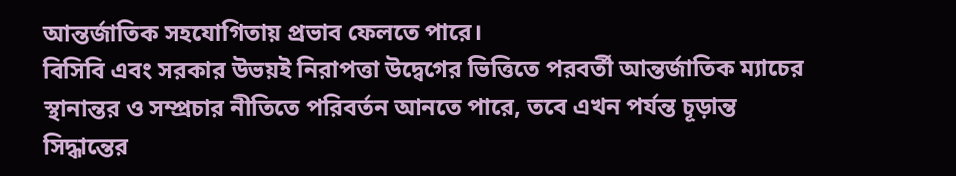আন্তর্জাতিক সহযোগিতায় প্রভাব ফেলতে পারে।
বিসিবি এবং সরকার উভয়ই নিরাপত্তা উদ্বেগের ভিত্তিতে পরবর্তী আন্তর্জাতিক ম্যাচের স্থানান্তর ও সম্প্রচার নীতিতে পরিবর্তন আনতে পারে, তবে এখন পর্যন্ত চূড়ান্ত সিদ্ধান্তের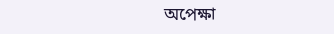অপেক্ষা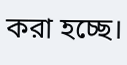করা হচ্ছে।